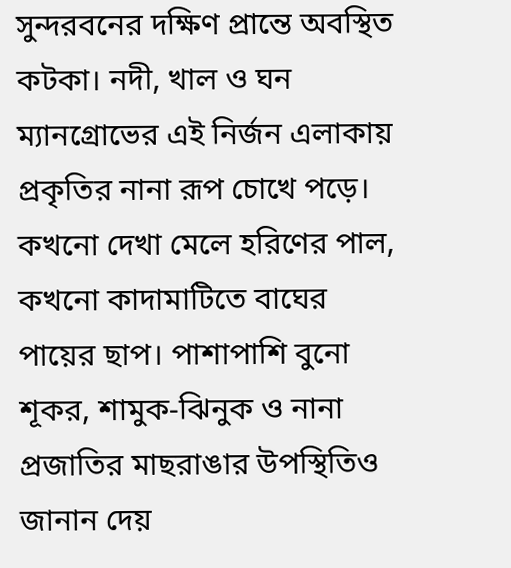সুন্দরবনের দক্ষিণ প্রান্তে অবস্থিত কটকা। নদী, খাল ও ঘন ম্যানগ্রোভের এই নির্জন এলাকায় প্রকৃতির নানা রূপ চোখে পড়ে। কখনো দেখা মেলে হরিণের পাল, কখনো কাদামাটিতে বাঘের পায়ের ছাপ। পাশাপাশি বুনো শূকর, শামুক-ঝিনুক ও নানা প্রজাতির মাছরাঙার উপস্থিতিও জানান দেয়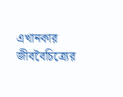এখানকার জীববৈচিত্র্যের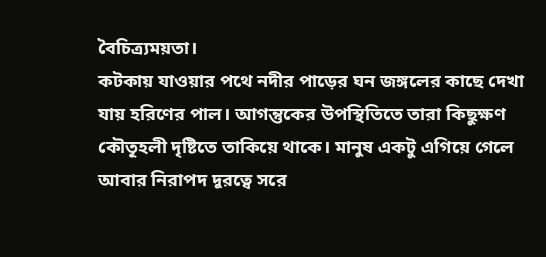বৈচিত্র্যময়তা।
কটকায় যাওয়ার পথে নদীর পাড়ের ঘন জঙ্গলের কাছে দেখা যায় হরিণের পাল। আগন্তুকের উপস্থিতিতে তারা কিছুক্ষণ কৌতূহলী দৃষ্টিতে তাকিয়ে থাকে। মানুষ একটু এগিয়ে গেলে আবার নিরাপদ দূরত্বে সরে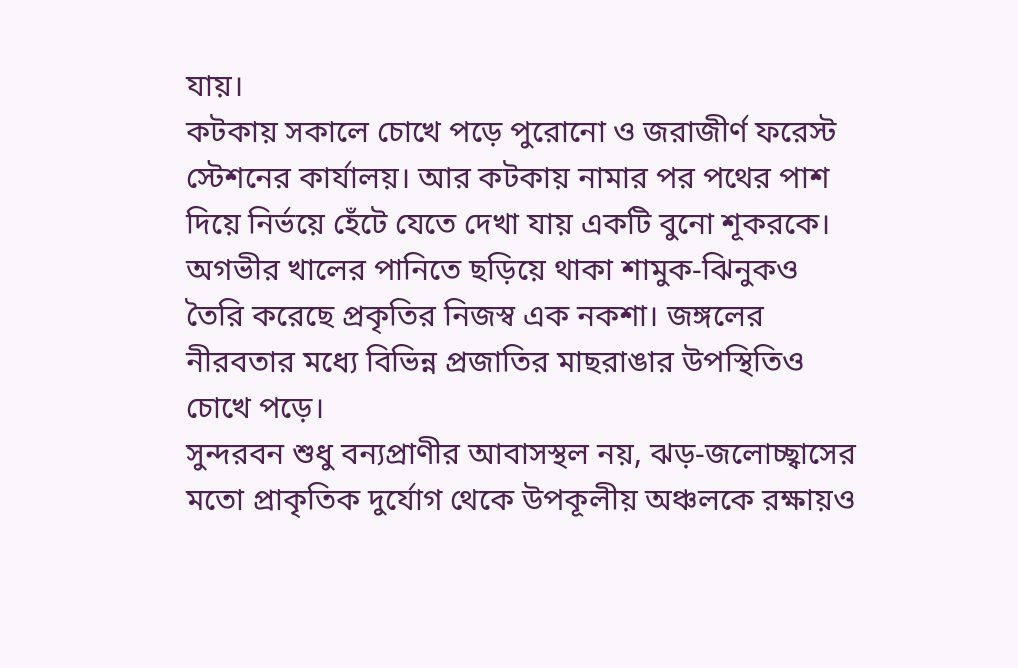যায়।
কটকায় সকালে চোখে পড়ে পুরোনো ও জরাজীর্ণ ফরেস্ট স্টেশনের কার্যালয়। আর কটকায় নামার পর পথের পাশ দিয়ে নির্ভয়ে হেঁটে যেতে দেখা যায় একটি বুনো শূকরকে।
অগভীর খালের পানিতে ছড়িয়ে থাকা শামুক-ঝিনুকও তৈরি করেছে প্রকৃতির নিজস্ব এক নকশা। জঙ্গলের নীরবতার মধ্যে বিভিন্ন প্রজাতির মাছরাঙার উপস্থিতিও চোখে পড়ে।
সুন্দরবন শুধু বন্যপ্রাণীর আবাসস্থল নয়, ঝড়-জলোচ্ছ্বাসের মতো প্রাকৃতিক দুর্যোগ থেকে উপকূলীয় অঞ্চলকে রক্ষায়ও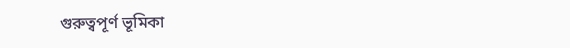গুরুত্বপূর্ণ ভূমিকা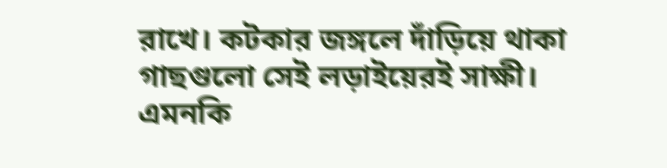রাখে। কটকার জঙ্গলে দাঁড়িয়ে থাকা গাছগুলো সেই লড়াইয়েরই সাক্ষী। এমনকি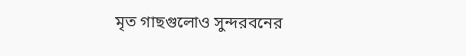মৃত গাছগুলোও সুন্দরবনের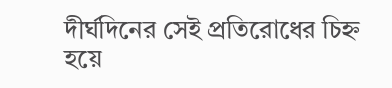দীর্ঘদিনের সেই প্রতিরোধের চিহ্ন হয়ে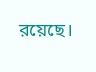রয়েছে।